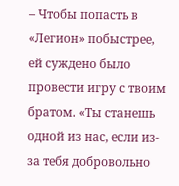– Чтобы попасть в «Легион» побыстрее, ей суждено было провести игру с твоим братом. «Ты станешь одной из нас, если из-за тебя добровольно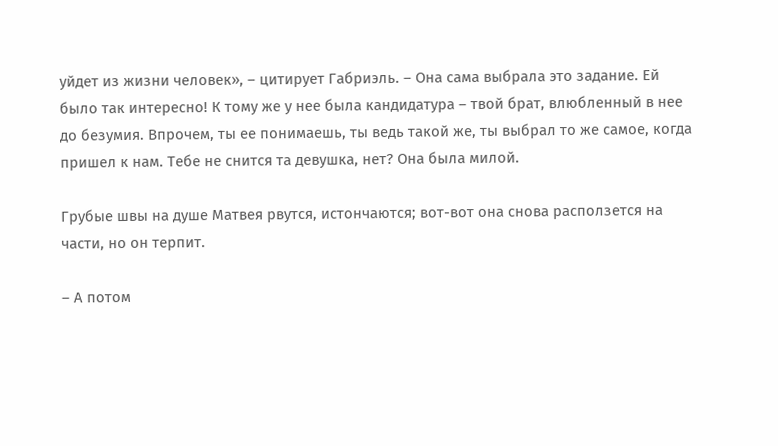уйдет из жизни человек», – цитирует Габриэль. – Она сама выбрала это задание. Ей было так интересно! К тому же у нее была кандидатура – твой брат, влюбленный в нее до безумия. Впрочем, ты ее понимаешь, ты ведь такой же, ты выбрал то же самое, когда пришел к нам. Тебе не снится та девушка, нет? Она была милой.

Грубые швы на душе Матвея рвутся, истончаются; вот-вот она снова расползется на части, но он терпит.

– А потом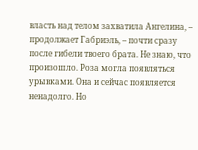власть над телом захватила Ангелина, – продолжает Габриэль, – почти сразу после гибели твоего брата. Не знаю, что произошло. Роза могла появляться урывками. Она и сейчас появляется ненадолго. Но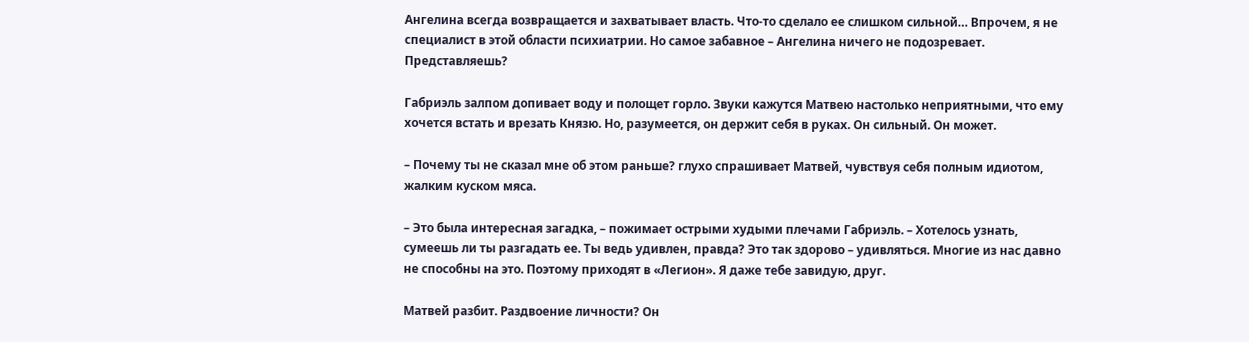Ангелина всегда возвращается и захватывает власть. Что-то сделало ее слишком сильной… Впрочем, я не специалист в этой области психиатрии. Но самое забавное – Ангелина ничего не подозревает. Представляешь?

Габриэль залпом допивает воду и полощет горло. Звуки кажутся Матвею настолько неприятными, что ему хочется встать и врезать Князю. Но, разумеется, он держит себя в руках. Он сильный. Он может.

– Почему ты не сказал мне об этом раньше? глухо спрашивает Матвей, чувствуя себя полным идиотом, жалким куском мяса.

– Это была интересная загадка, – пожимает острыми худыми плечами Габриэль. – Хотелось узнать, сумеешь ли ты разгадать ее. Ты ведь удивлен, правда? Это так здорово – удивляться. Многие из нас давно не способны на это. Поэтому приходят в «Легион». Я даже тебе завидую, друг.

Матвей разбит. Раздвоение личности? Он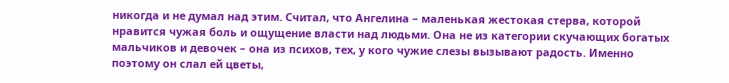никогда и не думал над этим. Считал, что Ангелина – маленькая жестокая стерва, которой нравится чужая боль и ощущение власти над людьми. Она не из категории скучающих богатых мальчиков и девочек – она из психов, тех, у кого чужие слезы вызывают радость. Именно поэтому он слал ей цветы,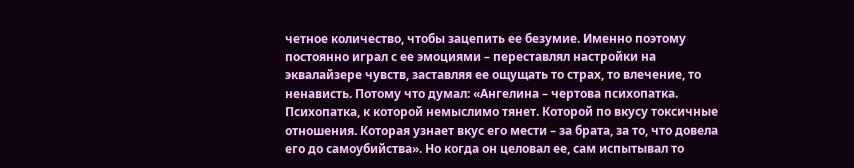четное количество, чтобы зацепить ее безумие. Именно поэтому постоянно играл с ее эмоциями – переставлял настройки на эквалайзере чувств, заставляя ее ощущать то страх, то влечение, то ненависть. Потому что думал: «Ангелина – чертова психопатка. Психопатка, к которой немыслимо тянет. Которой по вкусу токсичные отношения. Которая узнает вкус его мести – за брата, за то, что довела его до самоубийства». Но когда он целовал ее, сам испытывал то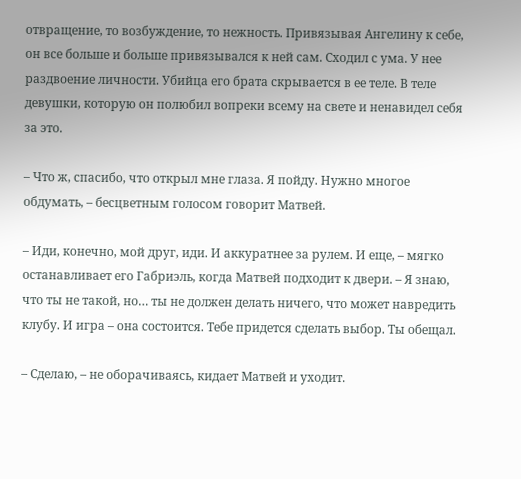отвращение, то возбуждение, то нежность. Привязывая Ангелину к себе, он все больше и больше привязывался к ней сам. Сходил с ума. У нее раздвоение личности. Убийца его брата скрывается в ее теле. В теле девушки, которую он полюбил вопреки всему на свете и ненавидел себя за это.

– Что ж, спасибо, что открыл мне глаза. Я пойду. Нужно многое обдумать, – бесцветным голосом говорит Матвей.

– Иди, конечно, мой друг, иди. И аккуратнее за рулем. И еще, – мягко останавливает его Габриэль, когда Матвей подходит к двери. – Я знаю, что ты не такой, но… ты не должен делать ничего, что может навредить клубу. И игра – она состоится. Тебе придется сделать выбор. Ты обещал.

– Сделаю, – не оборачиваясь, кидает Матвей и уходит.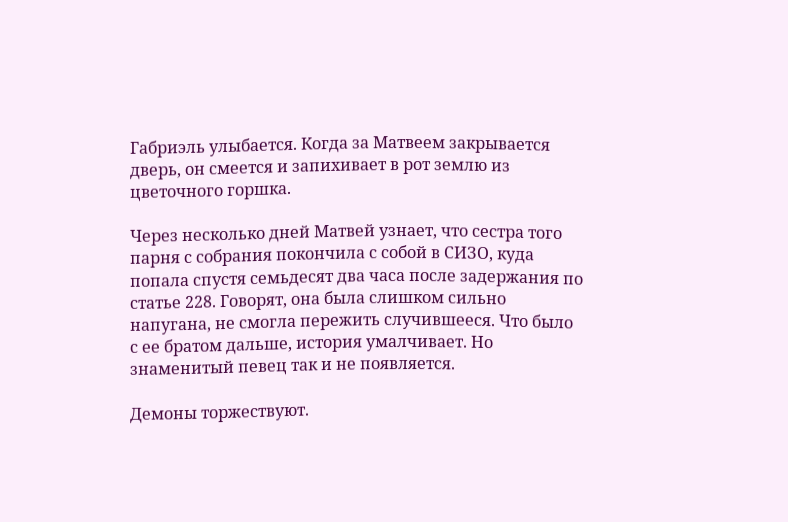Габриэль улыбается. Когда за Матвеем закрывается дверь, он смеется и запихивает в рот землю из цветочного горшка.

Через несколько дней Матвей узнает, что сестра того парня с собрания покончила с собой в СИЗО, куда попала спустя семьдесят два часа после задержания по статье 228. Говорят, она была слишком сильно напугана, не смогла пережить случившееся. Что было с ее братом дальше, история умалчивает. Но знаменитый певец так и не появляется.

Демоны торжествуют.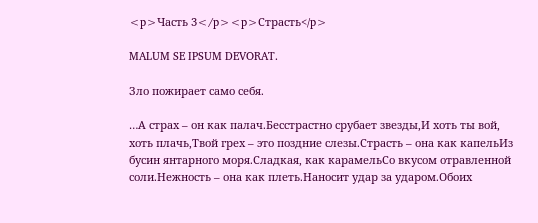<p>Часть 3</p><p>Страсть</p>

MALUM SE IPSUM DEVORAT.

Зло пожирает само себя.

…А страх – он как палач.Бесстрастно срубает звезды,И хоть ты вой, хоть плачь,Твой грех – это поздние слезы.Страсть – она как капельИз бусин янтарного моря.Сладкая, как карамельСо вкусом отравленной соли.Нежность – она как плеть.Наносит удар за ударом.Обоих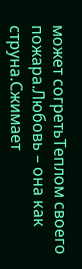может согретьТеплом своего пожара.Любовь – она как струна.Сжимает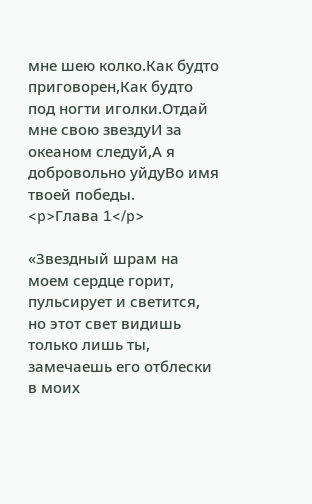мне шею колко.Как будто приговорен,Как будто под ногти иголки.Отдай мне свою звездуИ за океаном следуй,А я добровольно уйдуВо имя твоей победы.
<p>Глава 1</p>

«Звездный шрам на моем сердце горит, пульсирует и светится, но этот свет видишь только лишь ты, замечаешь его отблески в моих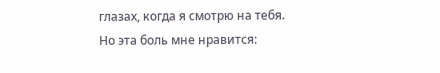глазах, когда я смотрю на тебя. Но эта боль мне нравится: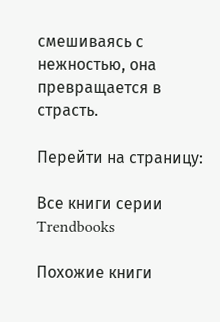смешиваясь с нежностью, она превращается в страсть.

Перейти на страницу:

Все книги серии Trendbooks

Похожие книги